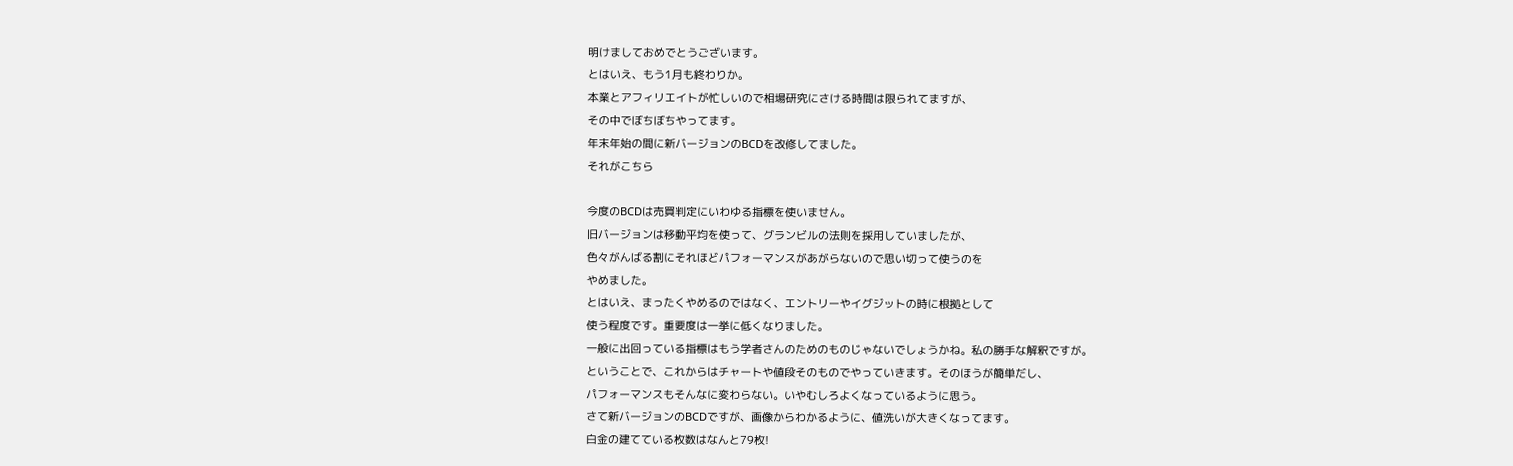明けましておめでとうございます。
とはいえ、もう1月も終わりか。
本業とアフィリエイトが忙しいので相場研究にさける時間は限られてますが、
その中でぼちぼちやってます。
年末年始の間に新バージョンのBCDを改修してました。
それがこちら

今度のBCDは売買判定にいわゆる指標を使いません。
旧バージョンは移動平均を使って、グランビルの法則を採用していましたが、
色々がんばる割にそれほどパフォーマンスがあがらないので思い切って使うのを
やめました。
とはいえ、まったくやめるのではなく、エントリーやイグジットの時に根拠として
使う程度です。重要度は一挙に低くなりました。
一般に出回っている指標はもう学者さんのためのものじゃないでしょうかね。私の勝手な解釈ですが。
ということで、これからはチャートや値段そのものでやっていきます。そのほうが簡単だし、
パフォーマンスもそんなに変わらない。いやむしろよくなっているように思う。
さて新バージョンのBCDですが、画像からわかるように、値洗いが大きくなってます。
白金の建てている枚数はなんと79枚!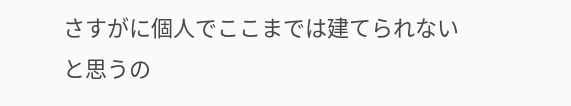さすがに個人でここまでは建てられないと思うの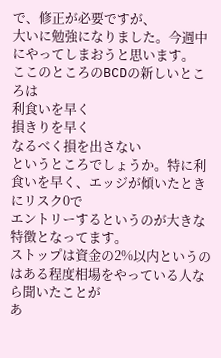で、修正が必要ですが、
大いに勉強になりました。今週中にやってしまおうと思います。
ここのところのBCDの新しいところは
利食いを早く
損きりを早く
なるべく損を出さない
というところでしょうか。特に利食いを早く、エッジが傾いたときにリスク0で
エントリーするというのが大きな特徴となってます。
ストップは資金の2%以内というのはある程度相場をやっている人なら聞いたことが
あ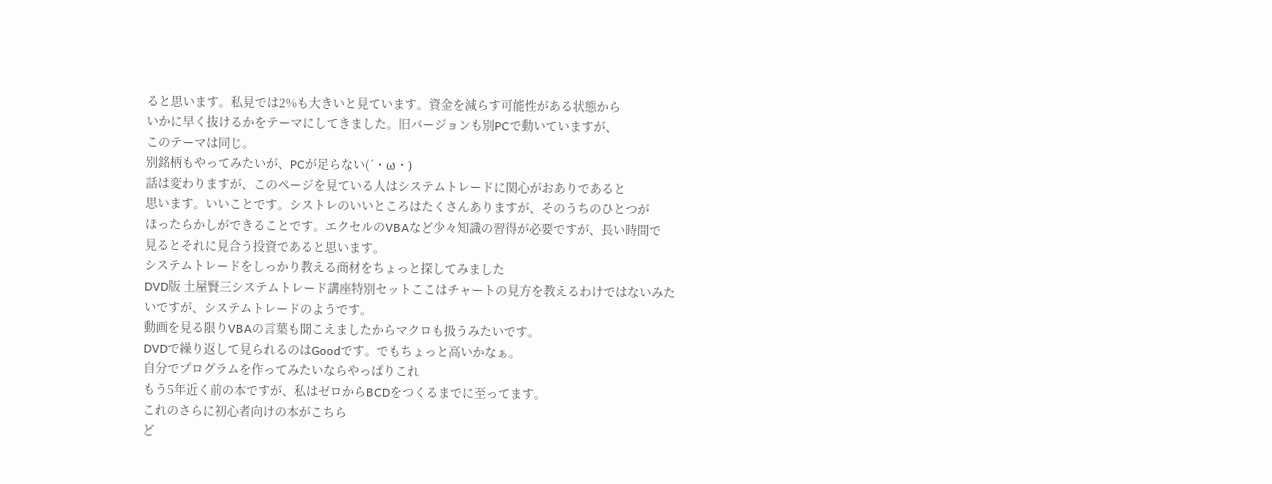ると思います。私見では2%も大きいと見ています。資金を減らす可能性がある状態から
いかに早く抜けるかをテーマにしてきました。旧バージョンも別PCで動いていますが、
このテーマは同じ。
別銘柄もやってみたいが、PCが足らない(´・ω・)
話は変わりますが、このページを見ている人はシステムトレードに関心がおありであると
思います。いいことです。シストレのいいところはたくさんありますが、そのうちのひとつが
ほったらかしができることです。エクセルのVBAなど少々知識の習得が必要ですが、長い時間で
見るとそれに見合う投資であると思います。
システムトレードをしっかり教える商材をちょっと探してみました
DVD版 土屋賢三システムトレード講座特別セットここはチャートの見方を教えるわけではないみたいですが、システムトレードのようです。
動画を見る限りVBAの言葉も聞こえましたからマクロも扱うみたいです。
DVDで繰り返して見られるのはGoodです。でもちょっと高いかなぁ。
自分でプログラムを作ってみたいならやっぱりこれ
もう5年近く前の本ですが、私はゼロからBCDをつくるまでに至ってます。
これのさらに初心者向けの本がこちら
ど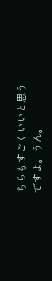ちらもすごくいいと思うですよ。うん。